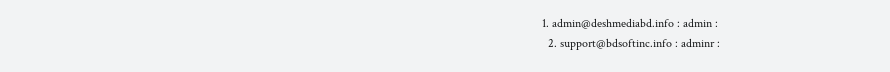1. admin@deshmediabd.info : admin :
  2. support@bdsoftinc.info : adminr :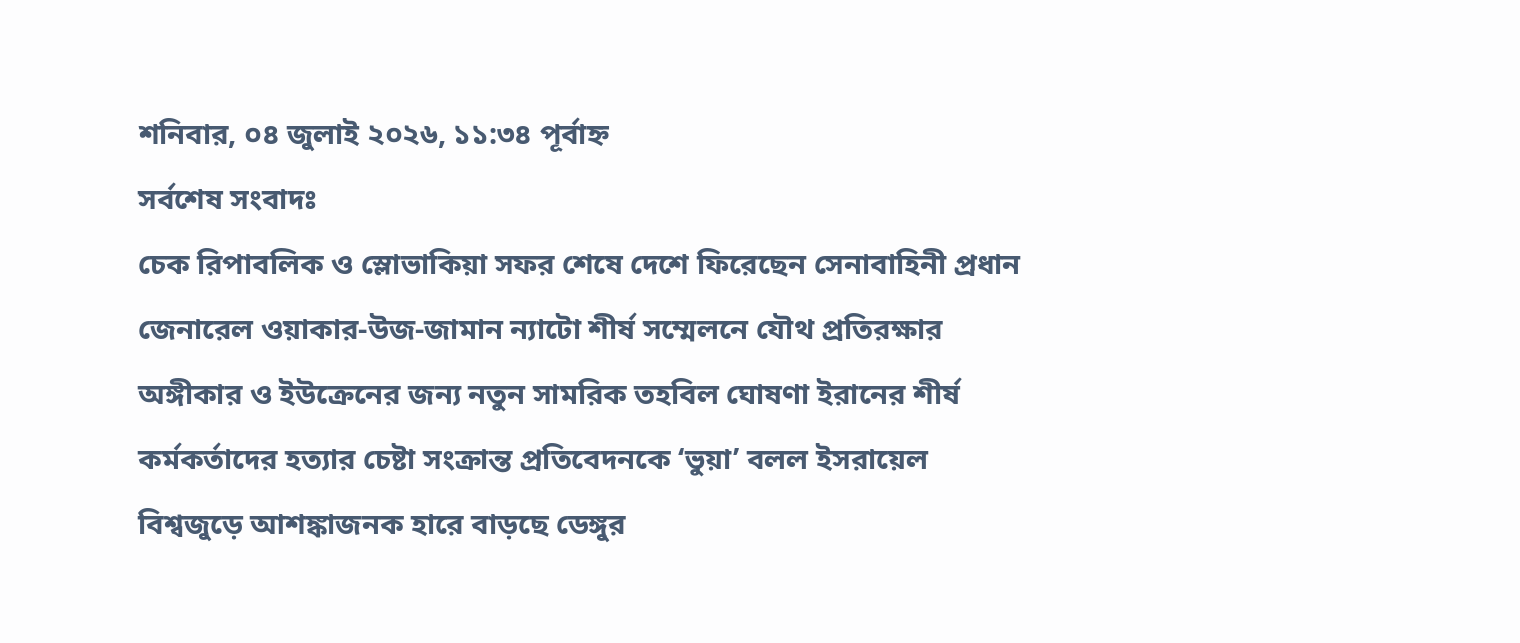শনিবার, ০৪ জুলাই ২০২৬, ১১:৩৪ পূর্বাহ্ন
সর্বশেষ সংবাদঃ
চেক রিপাবলিক ও স্লোভাকিয়া সফর শেষে দেশে ফিরেছেন সেনাবাহিনী প্রধান জেনারেল ওয়াকার-উজ-জামান ন্যাটো শীর্ষ সম্মেলনে যৌথ প্রতিরক্ষার অঙ্গীকার ও ইউক্রেনের জন্য নতুন সামরিক তহবিল ঘোষণা ইরানের শীর্ষ কর্মকর্তাদের হত্যার চেষ্টা সংক্রান্ত প্রতিবেদনকে ‘ভুয়া’ বলল ইসরায়েল বিশ্বজুড়ে আশঙ্কাজনক হারে বাড়ছে ডেঙ্গুর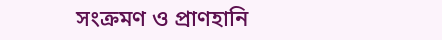সংক্রমণ ও প্রাণহানি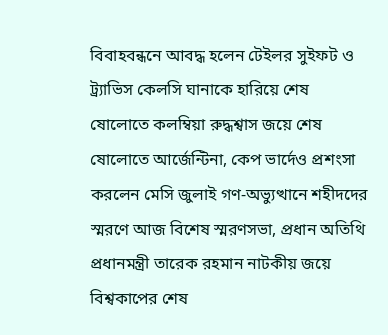বিবাহবন্ধনে আবদ্ধ হলেন টেইলর সুইফট ও ট্র্যাভিস কেলসি ঘানাকে হারিয়ে শেষ ষোলোতে কলম্বিয়া রুদ্ধশ্বাস জয়ে শেষ ষোলোতে আর্জেন্টিনা, কেপ ভার্দেও প্রশংসা করলেন মেসি জুলাই গণ-অভ্যুত্থানে শহীদদের স্মরণে আজ বিশেষ স্মরণসভা, প্রধান অতিথি প্রধানমন্ত্রী তারেক রহমান নাটকীয় জয়ে বিশ্বকাপের শেষ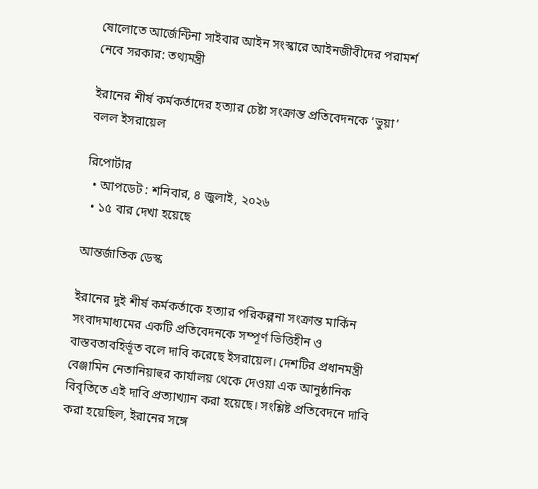ষোলোতে আর্জেন্টিনা সাইবার আইন সংস্কারে আইনজীবীদের পরামর্শ নেবে সরকার: তথ্যমন্ত্রী

ইরানের শীর্ষ কর্মকর্তাদের হত্যার চেষ্টা সংক্রান্ত প্রতিবেদনকে ‘ভুয়া’ বলল ইসরায়েল

রিপোর্টার
  • আপডেট : শনিবার, ৪ জুলাই, ২০২৬
  • ১৫ বার দেখা হয়েছে

আন্তর্জাতিক ডেস্ক

ইরানের দুই শীর্ষ কর্মকর্তাকে হত্যার পরিকল্পনা সংক্রান্ত মার্কিন সংবাদমাধ্যমের একটি প্রতিবেদনকে সম্পূর্ণ ভিত্তিহীন ও বাস্তবতাবহির্ভূত বলে দাবি করেছে ইসরায়েল। দেশটির প্রধানমন্ত্রী বেঞ্জামিন নেতানিয়াহুর কার্যালয় থেকে দেওয়া এক আনুষ্ঠানিক বিবৃতিতে এই দাবি প্রত্যাখ্যান করা হয়েছে। সংশ্লিষ্ট প্রতিবেদনে দাবি করা হয়েছিল, ইরানের সঙ্গে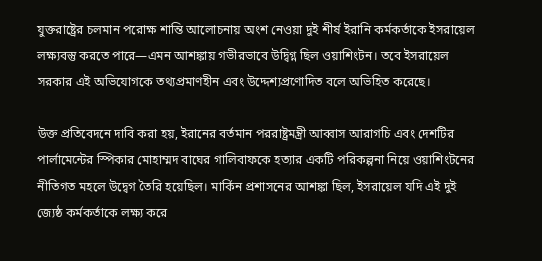যুক্তরাষ্ট্রের চলমান পরোক্ষ শান্তি আলোচনায় অংশ নেওয়া দুই শীর্ষ ইরানি কর্মকর্তাকে ইসরায়েল লক্ষ্যবস্তু করতে পারে—এমন আশঙ্কায় গভীরভাবে উদ্বিগ্ন ছিল ওয়াশিংটন। তবে ইসরায়েল সরকার এই অভিযোগকে তথ্যপ্রমাণহীন এবং উদ্দেশ্যপ্রণোদিত বলে অভিহিত করেছে।

উক্ত প্রতিবেদনে দাবি করা হয়, ইরানের বর্তমান পররাষ্ট্রমন্ত্রী আব্বাস আরাগচি এবং দেশটির পার্লামেন্টের স্পিকার মোহাম্মদ বাঘের গালিবাফকে হত্যার একটি পরিকল্পনা নিয়ে ওয়াশিংটনের নীতিগত মহলে উদ্বেগ তৈরি হয়েছিল। মার্কিন প্রশাসনের আশঙ্কা ছিল, ইসরায়েল যদি এই দুই জ্যেষ্ঠ কর্মকর্তাকে লক্ষ্য করে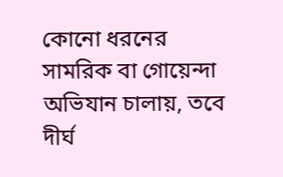কোনো ধরনের সামরিক বা গোয়েন্দা অভিযান চালায়, তবে দীর্ঘ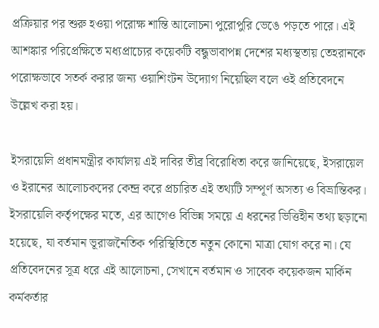প্রক্রিয়ার পর শুরু হওয়া পরোক্ষ শান্তি আলোচনা পুরোপুরি ভেঙে পড়তে পারে। এই আশঙ্কার পরিপ্রেক্ষিতে মধ্যপ্রাচ্যের কয়েকটি বন্ধুভাবাপন্ন দেশের মধ্যস্থতায় তেহরানকে পরোক্ষভাবে সতর্ক করার জন্য ওয়াশিংটন উদ্যোগ নিয়েছিল বলে ওই প্রতিবেদনে উল্লেখ করা হয়।

ইসরায়েলি প্রধানমন্ত্রীর কার্যালয় এই দাবির তীব্র বিরোধিতা করে জানিয়েছে, ইসরায়েল ও ইরানের আলোচকদের কেন্দ্র করে প্রচারিত এই তথ্যটি সম্পূর্ণ অসত্য ও বিভ্রান্তিকর। ইসরায়েলি কর্তৃপক্ষের মতে, এর আগেও বিভিন্ন সময়ে এ ধরনের ভিত্তিহীন তথ্য ছড়ানো হয়েছে, যা বর্তমান ভূরাজনৈতিক পরিস্থিতিতে নতুন কোনো মাত্রা যোগ করে না। যে প্রতিবেদনের সূত্র ধরে এই আলোচনা, সেখানে বর্তমান ও সাবেক কয়েকজন মার্কিন কর্মকর্তার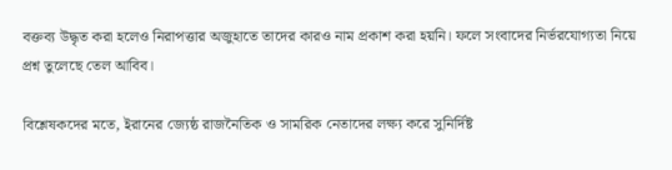বক্তব্য উদ্ধৃত করা হলেও নিরাপত্তার অজুহাতে তাদের কারও নাম প্রকাশ করা হয়নি। ফলে সংবাদের নির্ভরযোগ্যতা নিয়ে প্রশ্ন তুলেছে তেল আবিব।

বিশ্লেষকদের মতে, ইরানের জ্যেষ্ঠ রাজনৈতিক ও সামরিক নেতাদের লক্ষ্য করে সুনির্দিষ্ট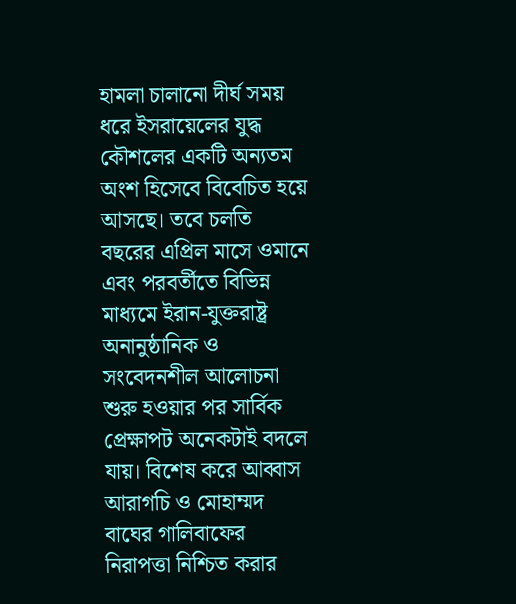হামলা চালানো দীর্ঘ সময় ধরে ইসরায়েলের যুদ্ধ কৌশলের একটি অন্যতম অংশ হিসেবে বিবেচিত হয়ে আসছে। তবে চলতি বছরের এপ্রিল মাসে ওমানে এবং পরবর্তীতে বিভিন্ন মাধ্যমে ইরান-যুক্তরাষ্ট্র অনানুষ্ঠানিক ও সংবেদনশীল আলোচনা শুরু হওয়ার পর সার্বিক প্রেক্ষাপট অনেকটাই বদলে যায়। বিশেষ করে আব্বাস আরাগচি ও মোহাম্মদ বাঘের গালিবাফের নিরাপত্তা নিশ্চিত করার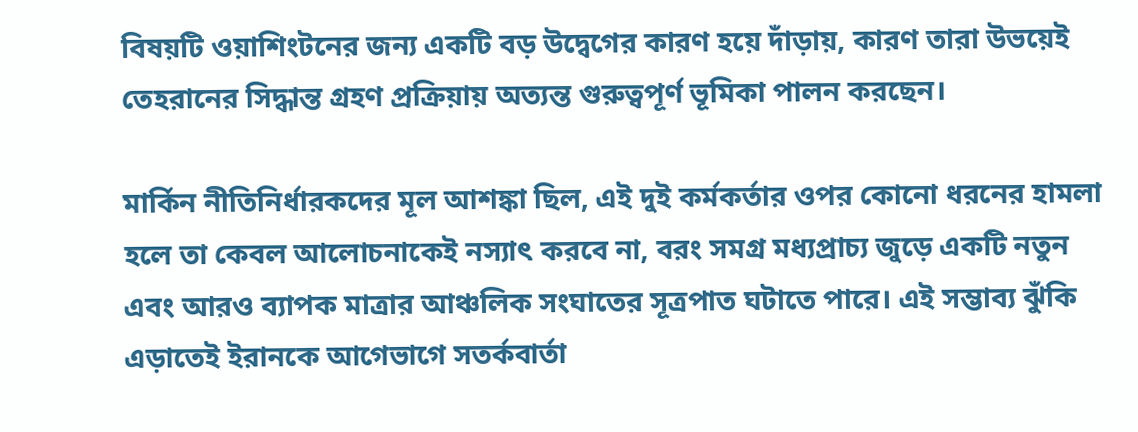বিষয়টি ওয়াশিংটনের জন্য একটি বড় উদ্বেগের কারণ হয়ে দাঁড়ায়, কারণ তারা উভয়েই তেহরানের সিদ্ধান্ত গ্রহণ প্রক্রিয়ায় অত্যন্ত গুরুত্বপূর্ণ ভূমিকা পালন করছেন।

মার্কিন নীতিনির্ধারকদের মূল আশঙ্কা ছিল, এই দুই কর্মকর্তার ওপর কোনো ধরনের হামলা হলে তা কেবল আলোচনাকেই নস্যাৎ করবে না, বরং সমগ্র মধ্যপ্রাচ্য জুড়ে একটি নতুন এবং আরও ব্যাপক মাত্রার আঞ্চলিক সংঘাতের সূত্রপাত ঘটাতে পারে। এই সম্ভাব্য ঝুঁকি এড়াতেই ইরানকে আগেভাগে সতর্কবার্তা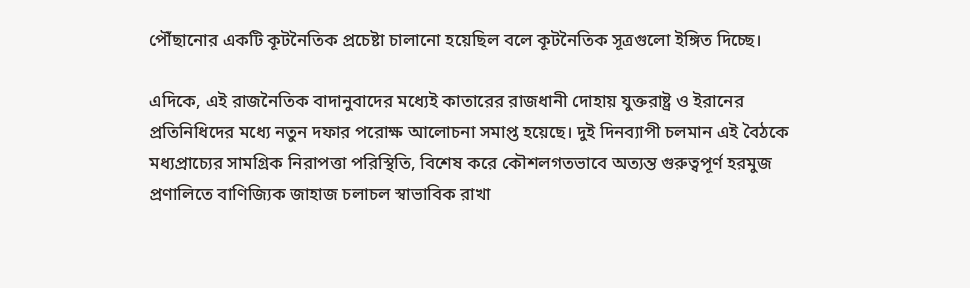পৌঁছানোর একটি কূটনৈতিক প্রচেষ্টা চালানো হয়েছিল বলে কূটনৈতিক সূত্রগুলো ইঙ্গিত দিচ্ছে।

এদিকে, এই রাজনৈতিক বাদানুবাদের মধ্যেই কাতারের রাজধানী দোহায় যুক্তরাষ্ট্র ও ইরানের প্রতিনিধিদের মধ্যে নতুন দফার পরোক্ষ আলোচনা সমাপ্ত হয়েছে। দুই দিনব্যাপী চলমান এই বৈঠকে মধ্যপ্রাচ্যের সামগ্রিক নিরাপত্তা পরিস্থিতি, বিশেষ করে কৌশলগতভাবে অত্যন্ত গুরুত্বপূর্ণ হরমুজ প্রণালিতে বাণিজ্যিক জাহাজ চলাচল স্বাভাবিক রাখা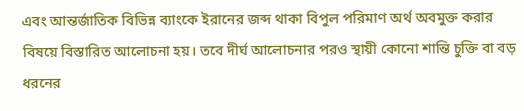এবং আন্তর্জাতিক বিভিন্ন ব্যাংকে ইরানের জব্দ থাকা বিপুল পরিমাণ অর্থ অবমুক্ত করার বিষয়ে বিস্তারিত আলোচনা হয়। তবে দীর্ঘ আলোচনার পরও স্থায়ী কোনো শান্তি চুক্তি বা বড় ধরনের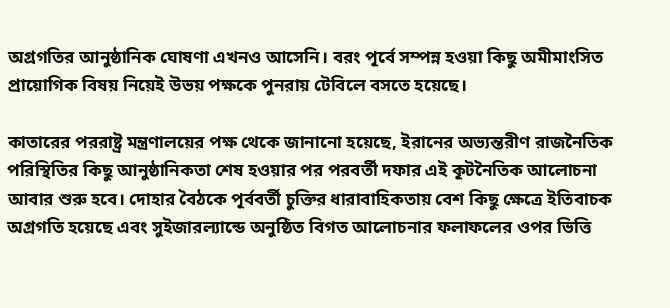অগ্রগতির আনুষ্ঠানিক ঘোষণা এখনও আসেনি। বরং পূর্বে সম্পন্ন হওয়া কিছু অমীমাংসিত প্রায়োগিক বিষয় নিয়েই উভয় পক্ষকে পুনরায় টেবিলে বসতে হয়েছে।

কাতারের পররাষ্ট্র মন্ত্রণালয়ের পক্ষ থেকে জানানো হয়েছে, ইরানের অভ্যন্তরীণ রাজনৈতিক পরিস্থিতির কিছু আনুষ্ঠানিকতা শেষ হওয়ার পর পরবর্তী দফার এই কূটনৈতিক আলোচনা আবার শুরু হবে। দোহার বৈঠকে পূর্ববর্তী চুক্তির ধারাবাহিকতায় বেশ কিছু ক্ষেত্রে ইতিবাচক অগ্রগতি হয়েছে এবং সুইজারল্যান্ডে অনুষ্ঠিত বিগত আলোচনার ফলাফলের ওপর ভিত্তি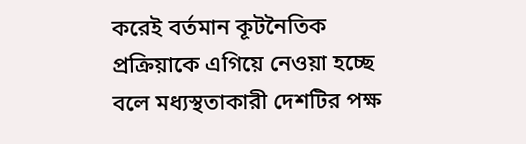করেই বর্তমান কূটনৈতিক প্রক্রিয়াকে এগিয়ে নেওয়া হচ্ছে বলে মধ্যস্থতাকারী দেশটির পক্ষ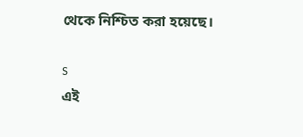থেকে নিশ্চিত করা হয়েছে।

s
এই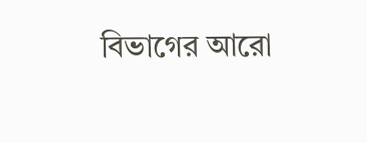বিভাগের আরো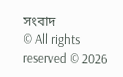সংবাদ
© All rights reserved © 2026